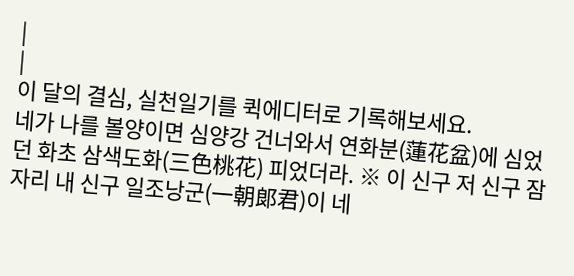|
|
이 달의 결심, 실천일기를 퀵에디터로 기록해보세요.
네가 나를 볼양이면 심양강 건너와서 연화분(蓮花盆)에 심었던 화초 삼색도화(三色桃花) 피었더라. ※ 이 신구 저 신구 잠자리 내 신구 일조낭군(一朝郞君)이 네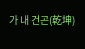가 내 건곤(乾坤)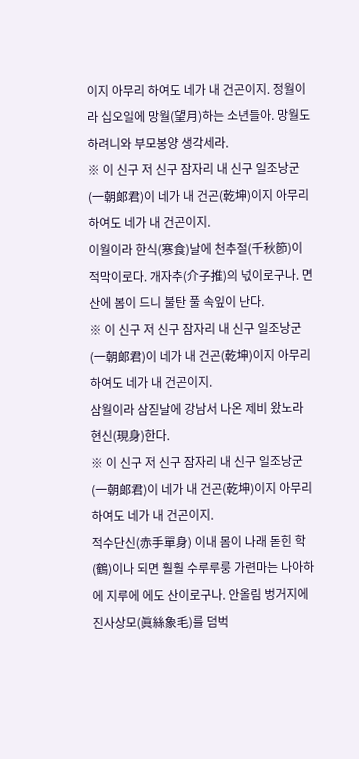이지 아무리 하여도 네가 내 건곤이지. 정월이라 십오일에 망월(望月)하는 소년들아. 망월도 하려니와 부모봉양 생각세라.
※ 이 신구 저 신구 잠자리 내 신구 일조낭군(一朝郞君)이 네가 내 건곤(乾坤)이지 아무리 하여도 네가 내 건곤이지.
이월이라 한식(寒食)날에 천추절(千秋節)이 적막이로다. 개자추(介子推)의 넋이로구나. 면산에 봄이 드니 불탄 풀 속잎이 난다.
※ 이 신구 저 신구 잠자리 내 신구 일조낭군(一朝郞君)이 네가 내 건곤(乾坤)이지 아무리 하여도 네가 내 건곤이지.
삼월이라 삼짇날에 강남서 나온 제비 왔노라 현신(現身)한다.
※ 이 신구 저 신구 잠자리 내 신구 일조낭군(一朝郞君)이 네가 내 건곤(乾坤)이지 아무리 하여도 네가 내 건곤이지.
적수단신(赤手單身) 이내 몸이 나래 돋힌 학(鶴)이나 되면 훨훨 수루루룽 가련마는 나아하에 지루에 에도 산이로구나. 안올림 벙거지에 진사상모(眞絲象毛)를 덤벅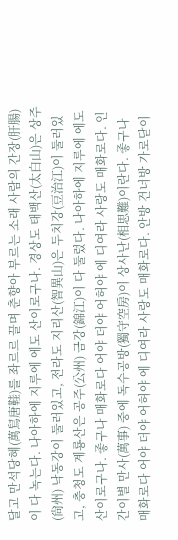달고 만석당혜(萬舃唐鞋)를 좌르르 끌며 춘향아 부르는 소래 사람의 간장(肝腸)이 다 녹는다. 나아하에 지루에 에도 산이로구나. 경상도 태백산(太白山)은 상주(尙州) 낙동강이 둘러있고, 전라도 지리산(智異山)은 두치강(豆治江)이 둘러있고, 충청도 계룡산은 공주(公州) 금강(錦江)이 다 둘렀다. 나아하에 지루에 에도 산이로구나. 좋구나 매화로다 어야 더야 어허야 에 디여라 사랑도 매화로다. 인간이별 만사(萬事) 중에 독수공방(獨守空房)이 상사난(相思難)이란다. 좋구나 매화로다 어야 더야 어허야 에 디여라 사랑도 매화로다. 안방 건너방 가로닫이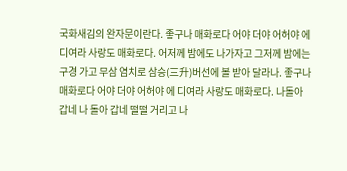국화새김의 완자문이란다. 좋구나 매화로다 어야 더야 어허야 에 디여라 사랑도 매화로다. 어저께 밤에도 나가자고 그저께 밤에는 구경 가고 무삼 염치로 삼승(三升)버선에 볼 받아 달라나. 좋구나 매화로다 어야 더야 어허야 에 디여라 사랑도 매화로다. 나돌아 갑네 나 돌아 갑네 떨떨 거리고 나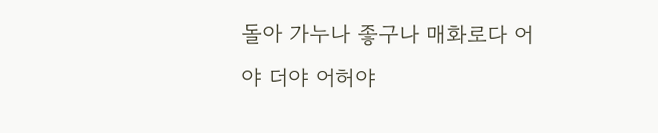돌아 가누나 좋구나 매화로다 어야 더야 어허야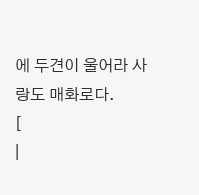에 두견이 울어라 사랑도 매화로다.
[
|